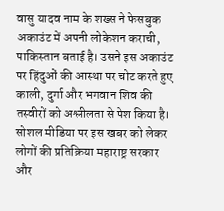वासु यादव नाम के शख्स ने फेसबुक अकाउंट में अपनी लोकेशन कराची, पाकिस्तान बताई है। उसने इस अकाउंट पर हिंदुओं की आस्था पर चोट करते हुए काली, दुर्गा और भगवान शिव की तस्वीरों को अश्लीलता से पेश किया है।
सोशल मीडिया पर इस खबर को लेकर लोगों की प्रतिक्रिया महाराष्ट्र सरकार और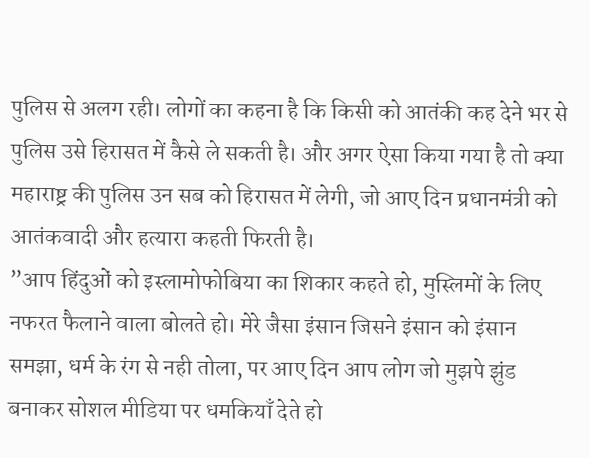पुलिस से अलग रही। लोगों का कहना है कि किसी को आतंकी कह देने भर से पुलिस उसे हिरासत में कैसे ले सकती है। और अगर ऐसा किया गया है तो क्या महाराष्ट्र की पुलिस उन सब को हिरासत में लेगी, जो आए दिन प्रधानमंत्री को आतंकवादी और हत्यारा कहती फिरती है।
”आप हिंदुओं को इस्लामोफोबिया का शिकार कहते हो, मुस्लिमों के लिए नफरत फैलाने वाला बोलते हो। मेरे जैसा इंसान जिसने इंसान को इंसान समझा, धर्म के रंग से नही तोला, पर आए दिन आप लोग जो मुझपे झुंड बनाकर सोशल मीडिया पर धमकियाँ देते हो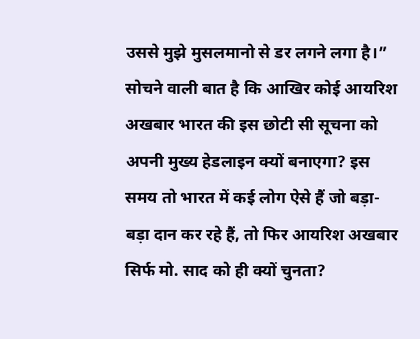उससे मुझे मुसलमानो से डर लगने लगा है।”
सोचने वाली बात है कि आखिर कोई आयरिश अखबार भारत की इस छोटी सी सूचना को अपनी मुख्य हेडलाइन क्यों बनाएगा? इस समय तो भारत में कई लोग ऐसे हैं जो बड़ा-बड़ा दान कर रहे हैं, तो फिर आयरिश अखबार सिर्फ मो. साद को ही क्यों चुनता?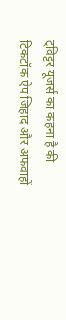ट्विट्टर यूजर्स का कहना है की टिकटॉक ऐप जिहाद और अफवाहों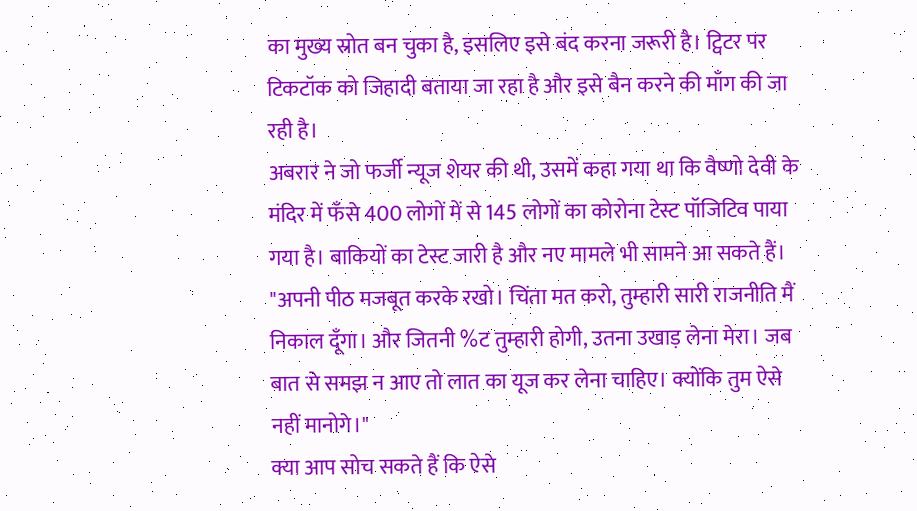का मुख्य स्रोत बन चुका है, इसलिए इसे बंद करना जरूरी है। ट्विटर पर टिकटॉक को जिहादी बताया जा रहा है और इसे बैन करने की माँग की जा रही है।
अबरार ने जो फर्जी न्यूज शेयर की थी, उसमें कहा गया था कि वैष्णो देवी के मंदिर में फँसे 400 लोगों में से 145 लोगों का कोरोना टेस्ट पॉजिटिव पाया गया है। बाकियों का टेस्ट जारी है और नए मामले भी सामने आ सकते हैं।
"अपनी पीठ मजबूत करके रखो। चिंता मत करो, तुम्हारी सारी राजनीति मैं निकाल दूँगा। और जितनी %ट तुम्हारी होगी, उतना उखाड़ लेना मेरा। जब बात से समझ न आए तो लात का यूज कर लेना चाहिए। क्योंकि तुम ऐसे नहीं मानोगे।"
क्या आप सोच सकते हैं कि ऐसे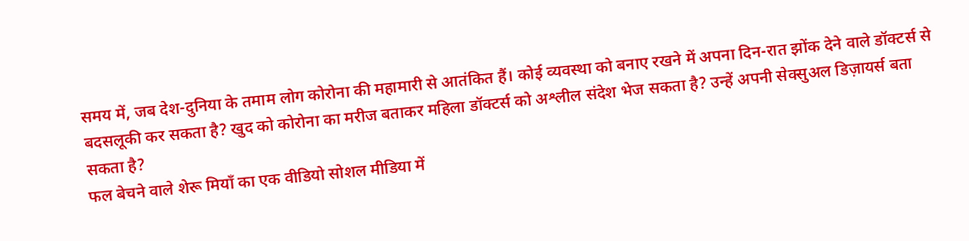समय में, जब देश-दुनिया के तमाम लोग कोरोना की महामारी से आतंकित हैं। कोई व्यवस्था को बनाए रखने में अपना दिन-रात झोंक देने वाले डॉक्टर्स से बदसलूकी कर सकता है? खुद को कोरोना का मरीज बताकर महिला डॉक्टर्स को अश्लील संदेश भेज सकता है? उन्हें अपनी सेक्सुअल डिज़ायर्स बता सकता है?
फल बेचने वाले शेरू मियाँ का एक वीडियो सोशल मीडिया में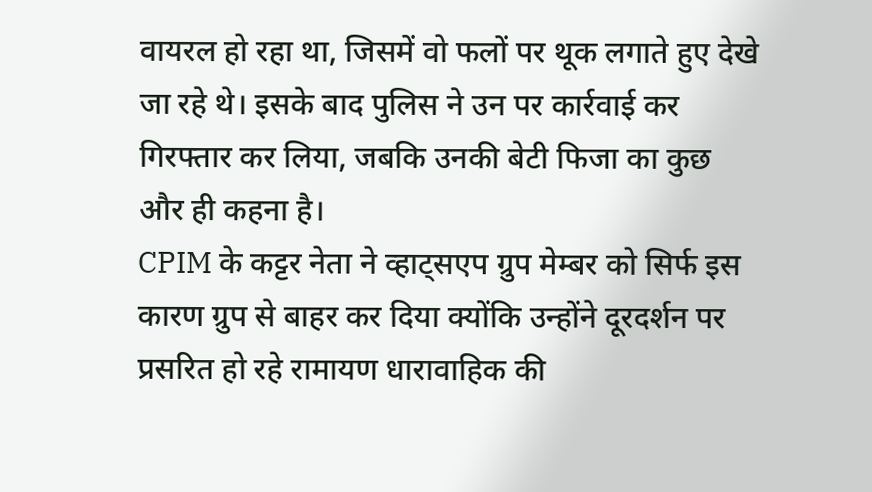वायरल हो रहा था, जिसमें वो फलों पर थूक लगाते हुए देखे जा रहे थे। इसके बाद पुलिस ने उन पर कार्रवाई कर गिरफ्तार कर लिया, जबकि उनकी बेटी फिजा का कुछ और ही कहना है।
CPIM के कट्टर नेता ने व्हाट्सएप ग्रुप मेम्बर को सिर्फ इस कारण ग्रुप से बाहर कर दिया क्योंकि उन्होंने दूरदर्शन पर प्रसरित हो रहे रामायण धारावाहिक की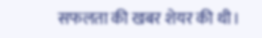सफलता की खबर शेयर की थी।